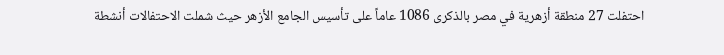احتفلت 27 منطقة أزهرية في مصر بالذكرى 1086 عاماً على تأسيس الجامع الأزهر حيث شملت الاحتفالات أنشطة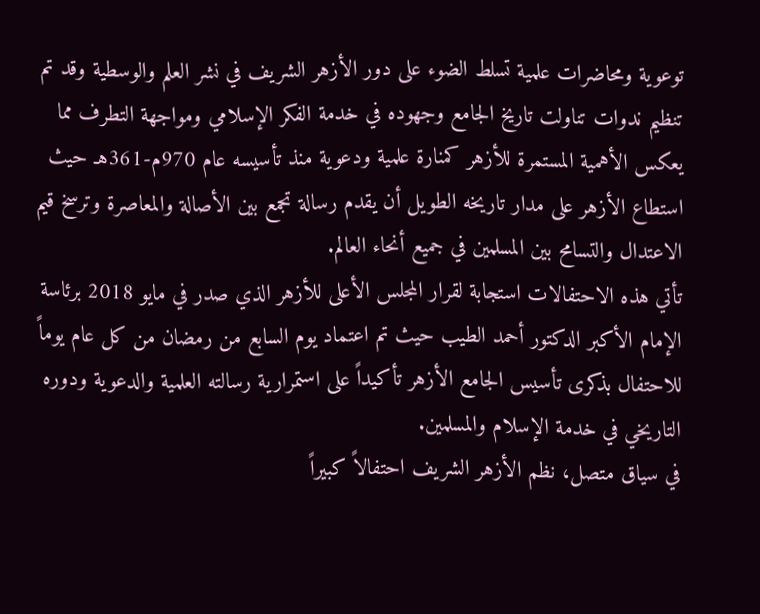توعوية ومحاضرات علمية تسلط الضوء على دور الأزهر الشريف في نشر العلم والوسطية وقد تم تنظيم ندوات تناولت تاريخ الجامع وجهوده في خدمة الفكر الإسلامي ومواجهة التطرف مما يعكس الأهمية المستمرة للأزهر كمنارة علمية ودعوية منذ تأسيسه عام 970م-361هـ حيث استطاع الأزهر على مدار تاريخه الطويل أن يقدم رسالة تجمع بين الأصالة والمعاصرة وترسخ قيم الاعتدال والتسامح بين المسلمين في جميع أنحاء العالم.
تأتي هذه الاحتفالات استجابة لقرار المجلس الأعلى للأزهر الذي صدر في مايو 2018 برئاسة الإمام الأكبر الدكتور أحمد الطيب حيث تم اعتماد يوم السابع من رمضان من كل عام يوماً للاحتفال بذكرى تأسيس الجامع الأزهر تأكيداً على استمرارية رسالته العلمية والدعوية ودوره التاريخي في خدمة الإسلام والمسلمين.
في سياق متصل، نظم الأزهر الشريف احتفالاً كبيراً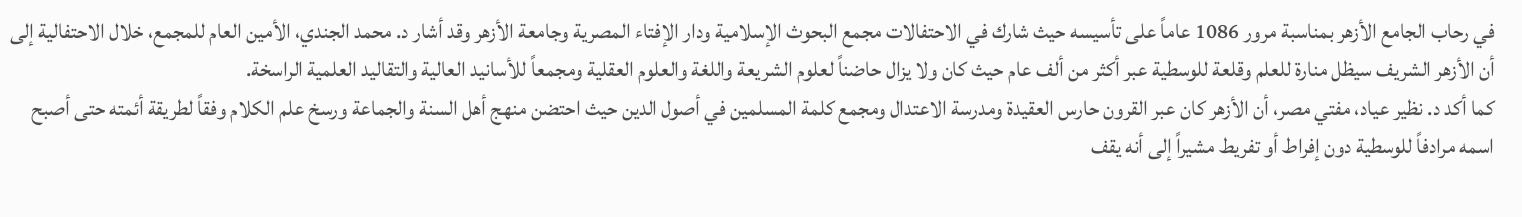في رحاب الجامع الأزهر بمناسبة مرور 1086 عاماً على تأسيسه حيث شارك في الاحتفالات مجمع البحوث الإسلامية ودار الإفتاء المصرية وجامعة الأزهر وقد أشار د. محمد الجندي، الأمين العام للمجمع، خلال الاحتفالية إلى أن الأزهر الشريف سيظل منارة للعلم وقلعة للوسطية عبر أكثر من ألف عام حيث كان ولا يزال حاضناً لعلوم الشريعة واللغة والعلوم العقلية ومجمعاً للأسانيد العالية والتقاليد العلمية الراسخة.
كما أكد د. نظير عياد، مفتي مصر، أن الأزهر كان عبر القرون حارس العقيدة ومدرسة الاعتدال ومجمع كلمة المسلمين في أصول الدين حيث احتضن منهج أهل السنة والجماعة ورسخ علم الكلام وفقاً لطريقة أئمته حتى أصبح اسمه مرادفاً للوسطية دون إفراط أو تفريط مشيراً إلى أنه يقف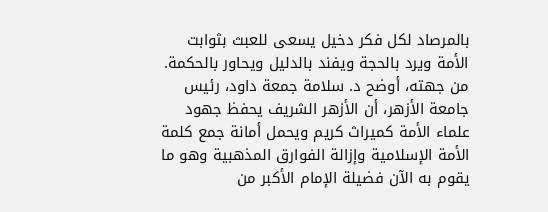بالمرصاد لكل فكر دخيل يسعى للعبث بثوابت الأمة ويرد بالحجة ويفند بالدليل ويحاور بالحكمة.
من جهته، أوضح د. سلامة جمعة داود، رئيس جامعة الأزهر، أن الأزهر الشريف يحفظ جهود علماء الأمة كميراث كريم ويحمل أمانة جمع كلمة الأمة الإسلامية وإزالة الفوارق المذهبية وهو ما يقوم به الآن فضيلة الإمام الأكبر من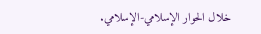خلال الحوار الإسلامي-الإسلامي.